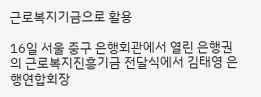근로복지기금으로 활용

16일 서울 중구 은행회관에서 열린 은행권의 근로복지진흥기금 전달식에서 김태영 은행연합회장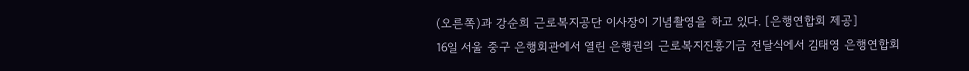(오른쪽)과 강순희 근로복지공단 이사장이 기념촬영을 하고 있다. [은행연합회 제공]
16일 서울 중구 은행회관에서 열린 은행권의 근로복지진흥기금 전달식에서 김태영 은행연합회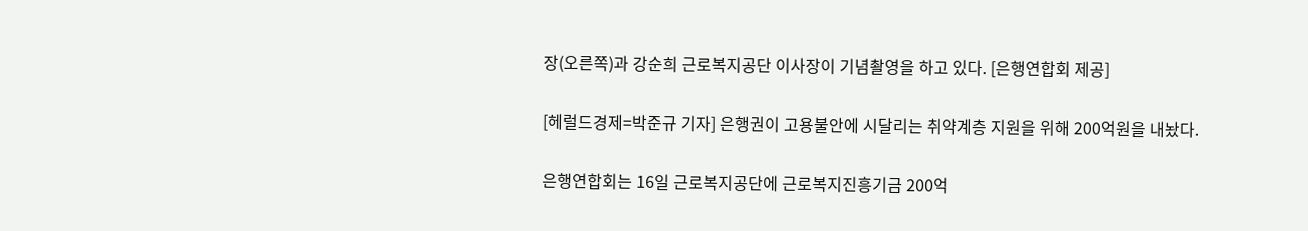장(오른쪽)과 강순희 근로복지공단 이사장이 기념촬영을 하고 있다. [은행연합회 제공]

[헤럴드경제=박준규 기자] 은행권이 고용불안에 시달리는 취약계층 지원을 위해 200억원을 내놨다.

은행연합회는 16일 근로복지공단에 근로복지진흥기금 200억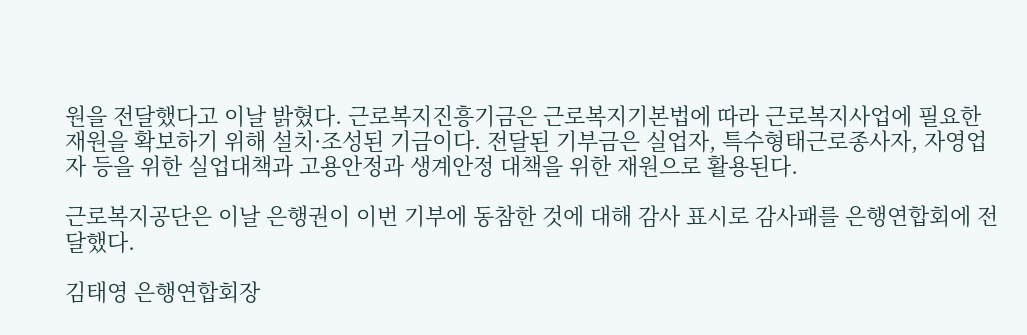원을 전달했다고 이날 밝혔다. 근로복지진흥기금은 근로복지기본법에 따라 근로복지사업에 필요한 재원을 확보하기 위해 설치·조성된 기금이다. 전달된 기부금은 실업자, 특수형태근로종사자, 자영업자 등을 위한 실업대책과 고용안정과 생계안정 대책을 위한 재원으로 활용된다.

근로복지공단은 이날 은행권이 이번 기부에 동참한 것에 대해 감사 표시로 감사패를 은행연합회에 전달했다.

김태영 은행연합회장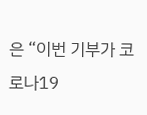은 “이번 기부가 코로나19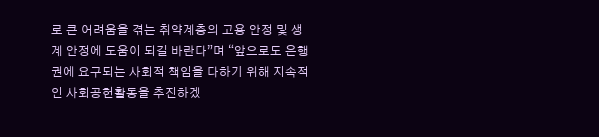로 큰 어려움을 겪는 취약계층의 고용 안정 및 생계 안정에 도움이 되길 바란다”며 “앞으로도 은행권에 요구되는 사회적 책임을 다하기 위해 지속적인 사회공헌활동을 추진하겠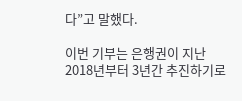다”고 말했다.

이번 기부는 은행권이 지난 2018년부터 3년간 추진하기로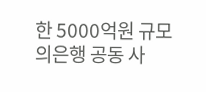한 5000억원 규모의은행 공동 사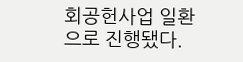회공헌사업 일환으로 진행됐다.